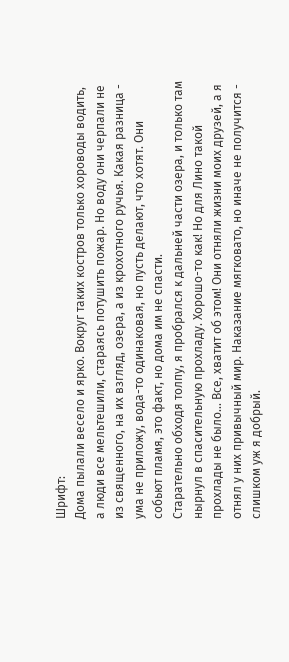Шрифт:
Дома пылали весело и ярко. Вокруг таких костров только хороводы водить, а люди все мельтешили, стараясь потушить пожар. Но воду они черпали не из священного, на их взгляд, озера, а из крохотного ручья. Какая разница - ума не приложу, вода-то одинаковая, но пусть делают, что хотят. Они собьют пламя, это факт, но дома им не спасти.
Старательно обходя толпу, я пробрался к дальней части озера, и только там нырнул в спасительную прохладу. Хорошо-то как! Но для Лино такой прохлады не было... Все, хватит об этом! Они отняли жизни моих друзей, а я отнял у них привычный мир. Наказание мягковато, но иначе не получится - слишком уж я добрый.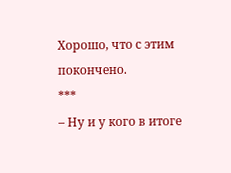Хорошо, что с этим покончено.
***
– Ну и у кого в итоге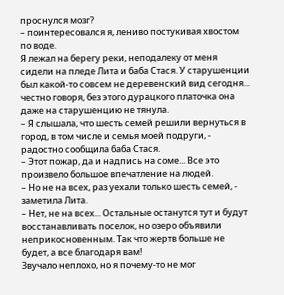проснулся мозг?
– поинтересовался я, лениво постукивая хвостом по воде.
Я лежал на берегу реки, неподалеку от меня сидели на пледе Лита и баба Стася. У старушенции был какой-то совсем не деревенский вид сегодня... честно говоря, без этого дурацкого платочка она даже на старушенцию не тянула.
– Я слышала, что шесть семей решили вернуться в город, в том числе и семья моей подруги, - радостно сообщила баба Стася.
– Этот пожар, да и надпись на соме... Все это произвело большое впечатление на людей.
– Но не на всех, раз уехали только шесть семей, - заметила Лита.
– Нет, не на всех... Остальные останутся тут и будут восстанавливать поселок, но озеро объявили неприкосновенным. Так что жертв больше не будет, а все благодаря вам!
Звучало неплохо, но я почему-то не мог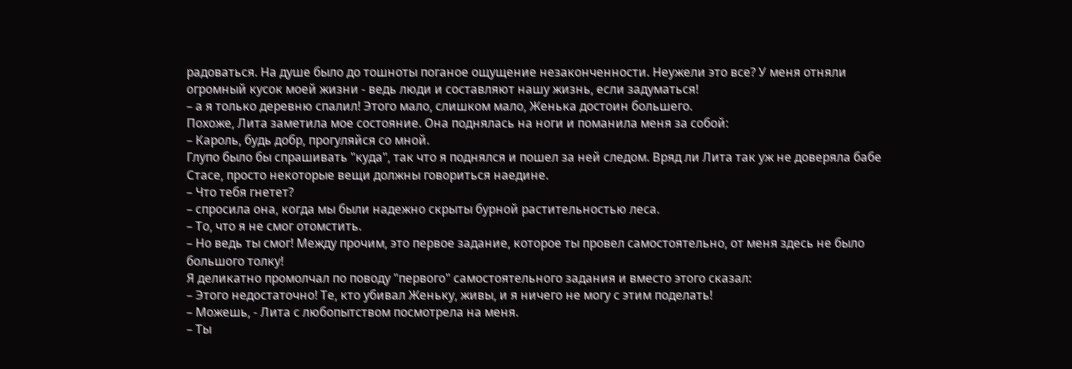радоваться. На душе было до тошноты поганое ощущение незаконченности. Неужели это все? У меня отняли огромный кусок моей жизни - ведь люди и составляют нашу жизнь, если задуматься!
– а я только деревню спалил! Этого мало, слишком мало, Женька достоин большего.
Похоже, Лита заметила мое состояние. Она поднялась на ноги и поманила меня за собой:
– Кароль, будь добр, прогуляйся со мной.
Глупо было бы спрашивать "куда", так что я поднялся и пошел за ней следом. Вряд ли Лита так уж не доверяла бабе Стасе, просто некоторые вещи должны говориться наедине.
– Что тебя гнетет?
– спросила она, когда мы были надежно скрыты бурной растительностью леса.
– То, что я не смог отомстить.
– Но ведь ты смог! Между прочим, это первое задание, которое ты провел самостоятельно, от меня здесь не было большого толку!
Я деликатно промолчал по поводу "первого" самостоятельного задания и вместо этого сказал:
– Этого недостаточно! Те, кто убивал Женьку, живы, и я ничего не могу с этим поделать!
– Можешь, - Лита с любопытством посмотрела на меня.
– Ты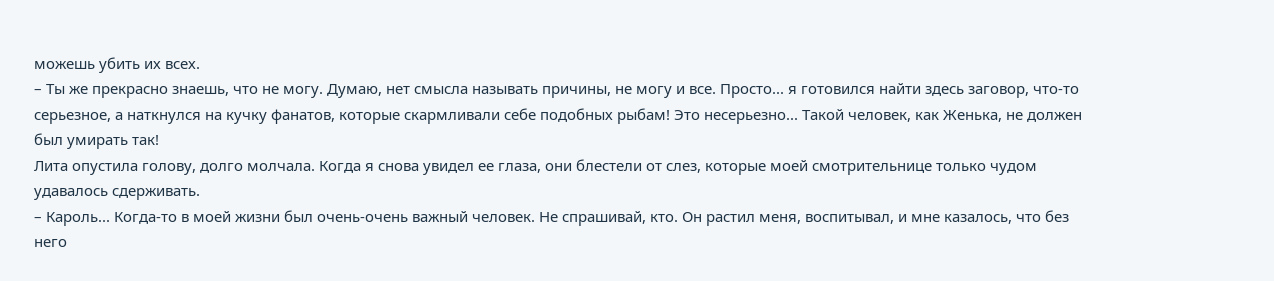можешь убить их всех.
– Ты же прекрасно знаешь, что не могу. Думаю, нет смысла называть причины, не могу и все. Просто... я готовился найти здесь заговор, что-то серьезное, а наткнулся на кучку фанатов, которые скармливали себе подобных рыбам! Это несерьезно... Такой человек, как Женька, не должен был умирать так!
Лита опустила голову, долго молчала. Когда я снова увидел ее глаза, они блестели от слез, которые моей смотрительнице только чудом удавалось сдерживать.
– Кароль... Когда-то в моей жизни был очень-очень важный человек. Не спрашивай, кто. Он растил меня, воспитывал, и мне казалось, что без него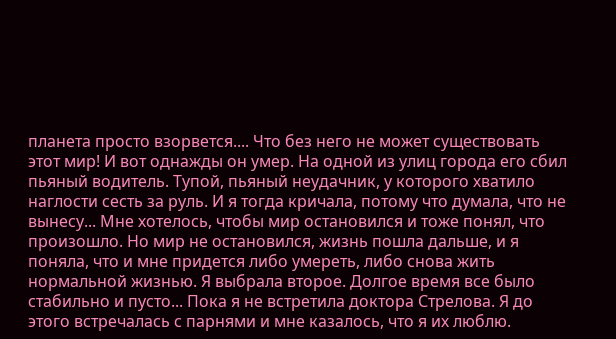планета просто взорвется.... Что без него не может существовать этот мир! И вот однажды он умер. На одной из улиц города его сбил пьяный водитель. Тупой, пьяный неудачник, у которого хватило наглости сесть за руль. И я тогда кричала, потому что думала, что не вынесу... Мне хотелось, чтобы мир остановился и тоже понял, что произошло. Но мир не остановился, жизнь пошла дальше, и я поняла, что и мне придется либо умереть, либо снова жить нормальной жизнью. Я выбрала второе. Долгое время все было стабильно и пусто... Пока я не встретила доктора Стрелова. Я до этого встречалась с парнями и мне казалось, что я их люблю.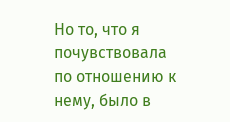Но то, что я почувствовала по отношению к нему, было в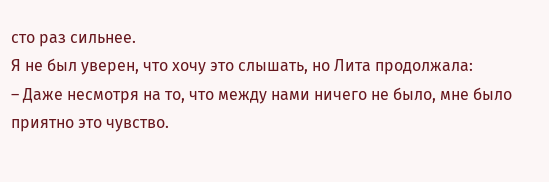сто раз сильнее.
Я не был уверен, что хочу это слышать, но Лита продолжала:
– Даже несмотря на то, что между нами ничего не было, мне было приятно это чувство.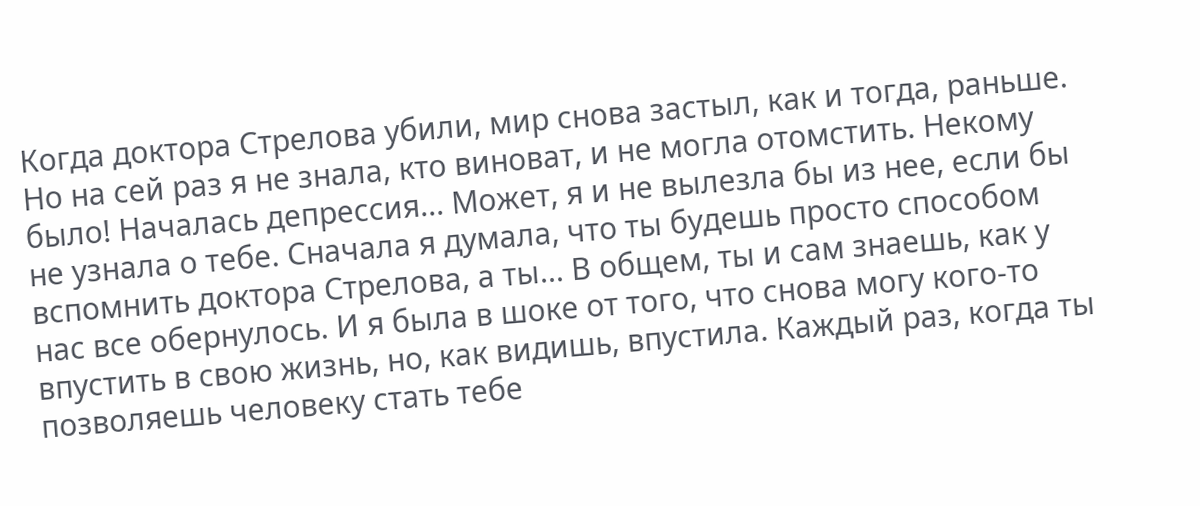Когда доктора Стрелова убили, мир снова застыл, как и тогда, раньше. Но на сей раз я не знала, кто виноват, и не могла отомстить. Некому было! Началась депрессия... Может, я и не вылезла бы из нее, если бы не узнала о тебе. Сначала я думала, что ты будешь просто способом вспомнить доктора Стрелова, а ты... В общем, ты и сам знаешь, как у нас все обернулось. И я была в шоке от того, что снова могу кого-то впустить в свою жизнь, но, как видишь, впустила. Каждый раз, когда ты позволяешь человеку стать тебе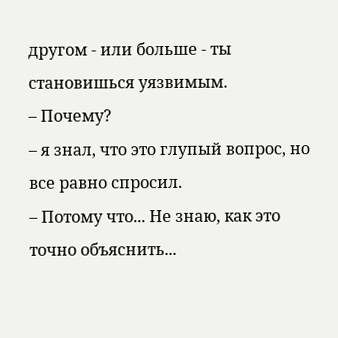другом - или больше - ты становишься уязвимым.
– Почему?
– я знал, что это глупый вопрос, но все равно спросил.
– Потому что... Не знаю, как это точно объяснить...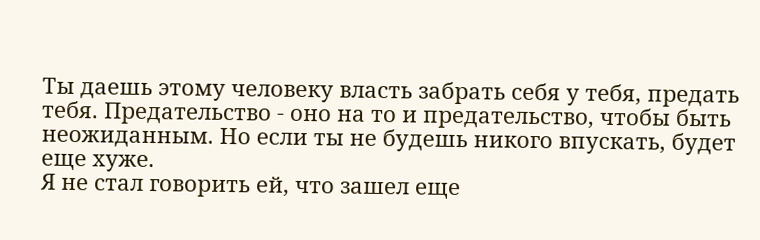Ты даешь этому человеку власть забрать себя у тебя, предать тебя. Предательство - оно на то и предательство, чтобы быть неожиданным. Но если ты не будешь никого впускать, будет еще хуже.
Я не стал говорить ей, что зашел еще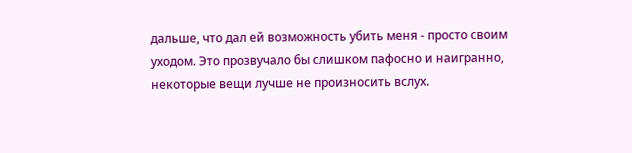дальше, что дал ей возможность убить меня - просто своим уходом. Это прозвучало бы слишком пафосно и наигранно, некоторые вещи лучше не произносить вслух.